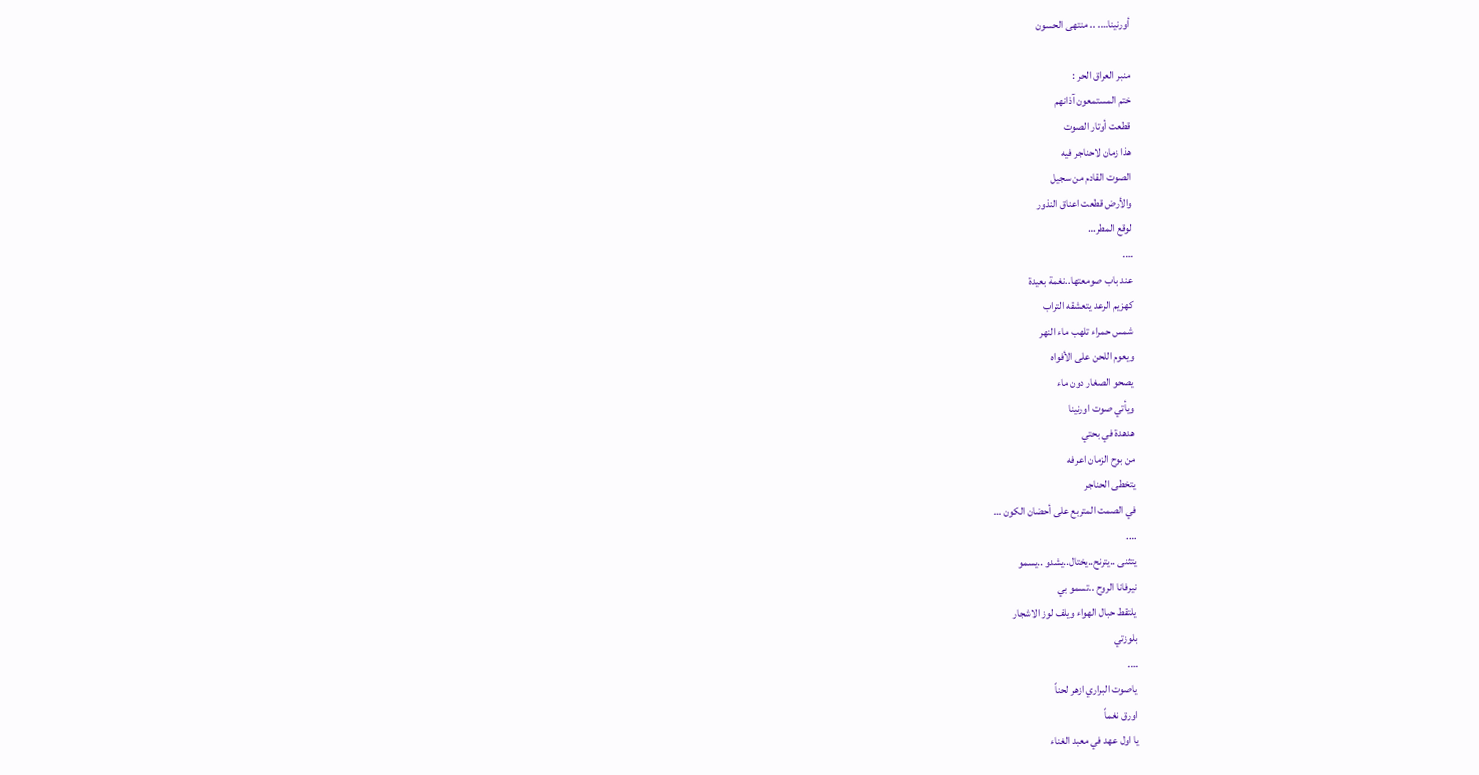أورنينا…. .. منتهى الحسون

منبر العراق الحر :
ختم المستمعون آذانهم
قطعت أوتار الصوت
هذا زمان لاحناجر فيه
الصوت القادم من سجيل
والأرض قطعت اعناق النذور
لوقع المطر…
….
عند باب صومعتها..نغمة بعيدة
كهزيم الرعد يتعشقه التراب
شمس حمراء تلهب ماء النهر
ويعوم اللحن على الأفواه
يصحو الصغار دون ماء
ويأتي صوت اورنينا
هدهدة في بحتي
من بوح الزمان اعرفه
يتخطى الحناجر
في الصمت المتربع على أحضان الكون …
….
يتثنى ..يترنح..يختال..يشدو ..يسمو
نيرفانا الروح ..تسمو بي
يلتقط حبال الهواء ويلف لوز الاشجار
بلوزتي
….
ياصوت البراري ازهر لحناً
اورق نغماً
يا اول عهد في معبد الغناء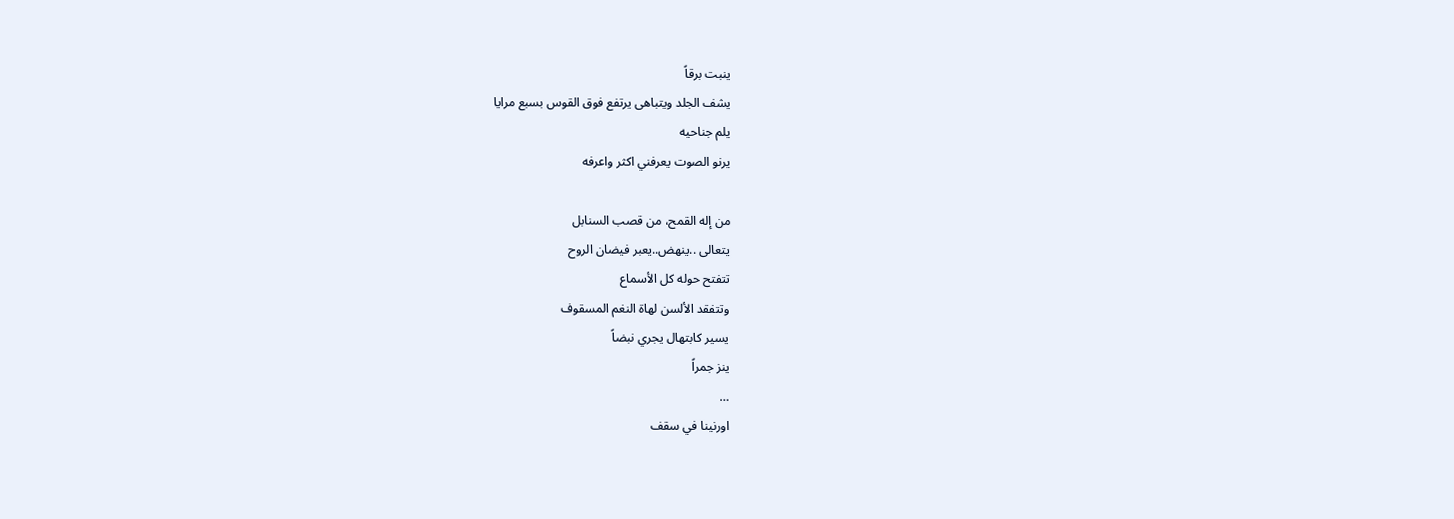ينبت برقاً
يشف الجلد ويتباهى يرتفع فوق القوس بسبع مرايا
يلم جناحيه
يرنو الصوت يعرفني اكثر واعرفه

من إله القمح، من قصب السنابل
يتعالى ..ينهض..يعبر فيضان الروح
تتفتح حوله كل الأسماع
وتتفقد الألسن لهاة النغم المسقوف
يسير كابتهال يجري نبضاً
ينز جمراً
…
اورنينا في سقف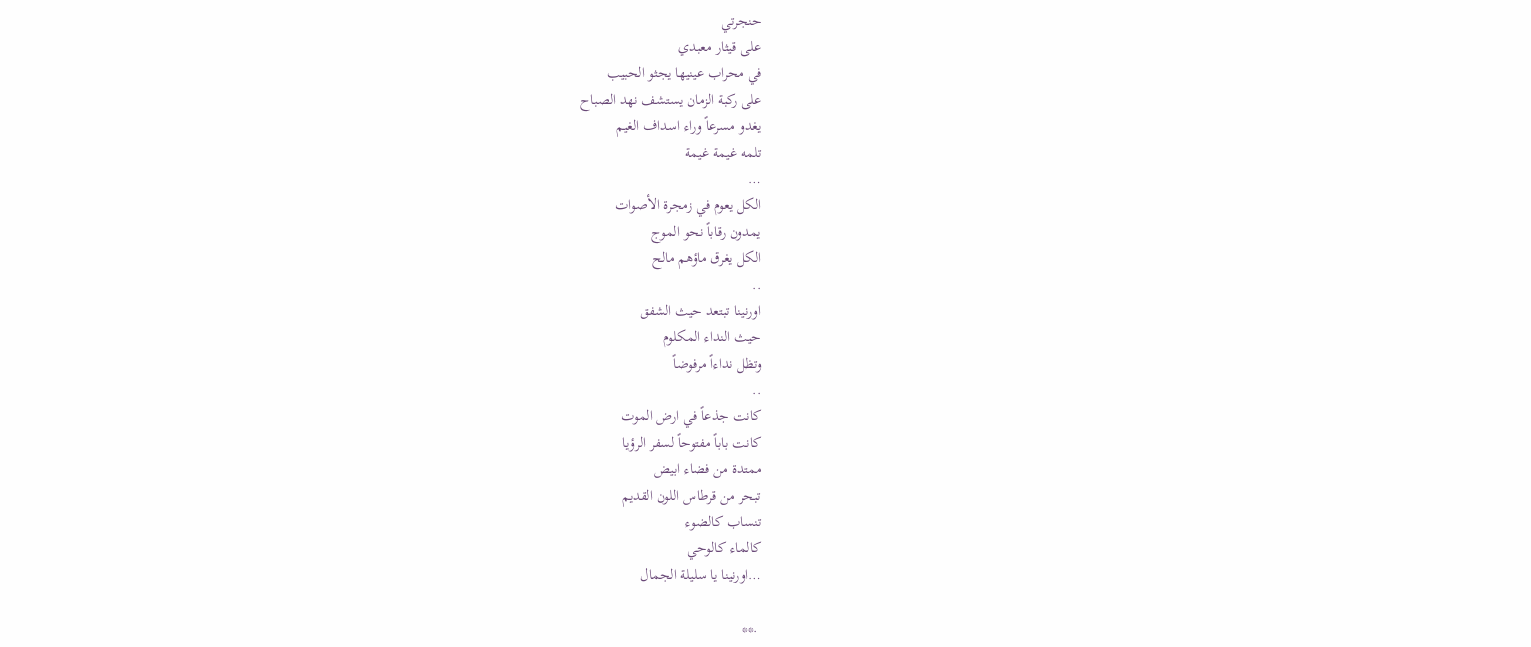حنجرتي
على قيثار معبدي
في محراب عينيها يجثو الحبيب
على ركبة الزمان يستشف نهد الصباح
يغدو مسرعاً وراء اسداف الغيم
تلمه غيمة غيمة
…
الكل يعوم في زمجرة الأصوات
يمدون رقاباً نحو الموج
الكل يغرق ماؤهم مالح
..
اورنينا تبتعد حيث الشفق
حيث النداء المكلوم
وتظل نداءاً مرفوضاً
..
كانت جذعاً في ارض الموت
كانت باباً مفتوحاً لسفر الرؤيا
ممتدة من فضاء ابيض
تبحر من قرطاس اللون القديم
تنساب كالضوء
كالماء كالوحي
…اورنينا يا سليلة الجمال

 .**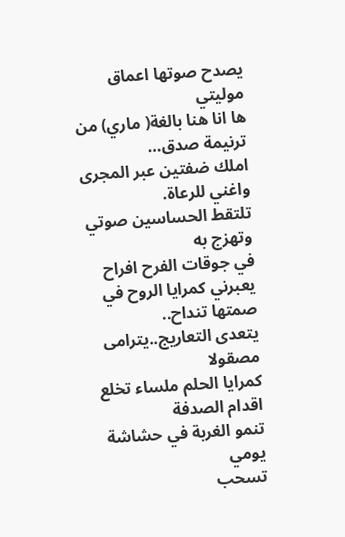يصدح صوتها اعماق موليتي
ها انا هنا بالغة( ماري) من ترنيمة صدق…
املك ضفتين عبر المجرى واغني للرعاة.
تلتقط الحساسين صوتي وتهزج به
في جوقات الفرح افراح
يعبرني كمرايا الروح في صمتها تنداح..
يتعدى التعاريج..يترامى مصقولا
كمرايا الحلم ملساء تخلع اقدام الصدفة
تنمو الغربة في حشاشة يومي
تسحب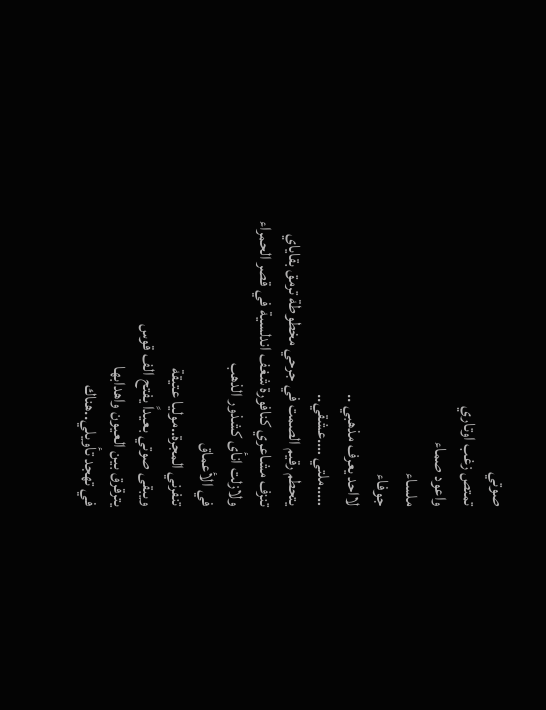صوتي
تمتص زغب اوتاري
واعود صماء
ملساء
جوفاء
لااحد يعرف مذهبي ..
…..ملتي ….عشقي..
يتحطم رقيم الصمت في جرحي مخطوطة ترمق بقاياي
تنزف مشاعري كنافورة شغف اندلسية في قصر الحمراء
ولازلت انأى كشذور الذهب
في الأعماق
تنفرني المجرة..موليا عتيقة
ويبقى صوتي بعيداً يفتح الف قوس
يترقرق بين العيون واهدابها
في تهجد تأويلي..هناك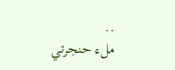..
ملء حنجرتي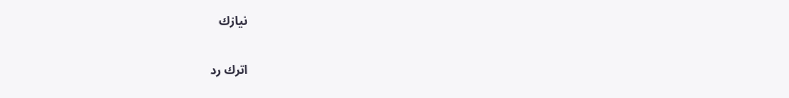نيازك

اترك رد